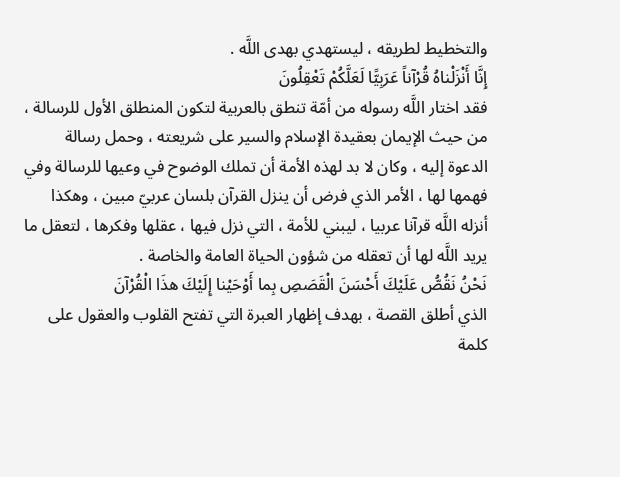والتخطيط لطريقه ، ليستهدي بهدى اللَّه .
إِنَّا أَنْزَلْناهُ قُرْآناً عَرَبِيًّا لَعَلَّكُمْ تَعْقِلُونَ
فقد اختار اللَّه رسوله من أمّة تنطق بالعربية لتكون المنطلق الأول للرسالة ، من حيث الإيمان بعقيدة الإسلام والسير على شريعته ، وحمل رسالة الدعوة إليه ، وكان لا بد لهذه الأمة أن تملك الوضوح في وعيها للرسالة وفي فهمها لها ، الأمر الذي فرض أن ينزل القرآن بلسان عربيّ مبين ، وهكذا أنزله اللَّه قرآنا عربيا ، ليبني للأمة ، التي نزل فيها ، عقلها وفكرها ، لتعقل ما يريد اللَّه لها أن تعقله من شؤون الحياة العامة والخاصة .
نَحْنُ نَقُصُّ عَلَيْكَ أَحْسَنَ الْقَصَصِ بِما أَوْحَيْنا إِلَيْكَ هذَا الْقُرْآنَ
الذي أطلق القصة ، بهدف إظهار العبرة التي تفتح القلوب والعقول على كلمة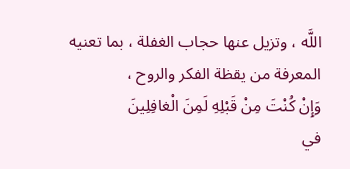اللَّه ، وتزيل عنها حجاب الغفلة ، بما تعنيه المعرفة من يقظة الفكر والروح ،
وَإِنْ كُنْتَ مِنْ قَبْلِهِ لَمِنَ الْغافِلِينَ
في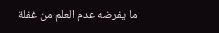ما يفرضه عدم العلم من غفلة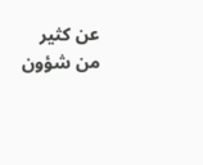عن كثير من شؤون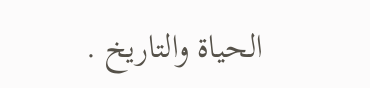الحياة والتاريخ .